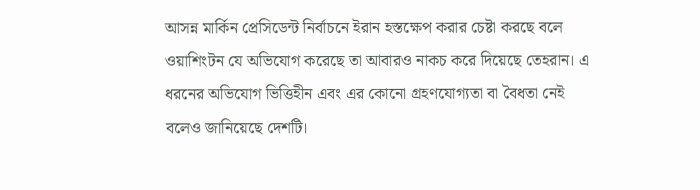আসন্ন মার্কিন প্রেসিডেন্ট নির্বাচনে ইরান হস্তক্ষেপ করার চেষ্টা করছে বলে ওয়াশিংটন যে অভিযোগ করেছে তা আবারও নাকচ করে দিয়েছে তেহরান। এ ধরনের অভিযোগ ভিত্তিহীন এবং এর কোনো গ্রহণযোগ্যতা বা বৈধতা নেই বলেও জানিয়েছে দেশটি।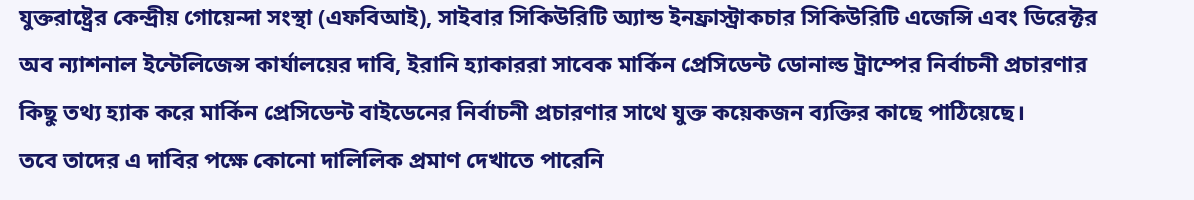যুক্তরাষ্ট্রের কেন্দ্রীয় গোয়েন্দা সংস্থা (এফবিআই), সাইবার সিকিউরিটি অ্যান্ড ইনফ্রাস্ট্রাকচার সিকিউরিটি এজেন্সি এবং ডিরেক্টর অব ন্যাশনাল ইন্টেলিজেন্স কার্যালয়ের দাবি, ইরানি হ্যাকাররা সাবেক মার্কিন প্রেসিডেন্ট ডোনাল্ড ট্রাম্পের নির্বাচনী প্রচারণার কিছু তথ্য হ্যাক করে মার্কিন প্রেসিডেন্ট বাইডেনের নির্বাচনী প্রচারণার সাথে যুক্ত কয়েকজন ব্যক্তির কাছে পাঠিয়েছে।
তবে তাদের এ দাবির পক্ষে কোনো দালিলিক প্রমাণ দেখাতে পারেনি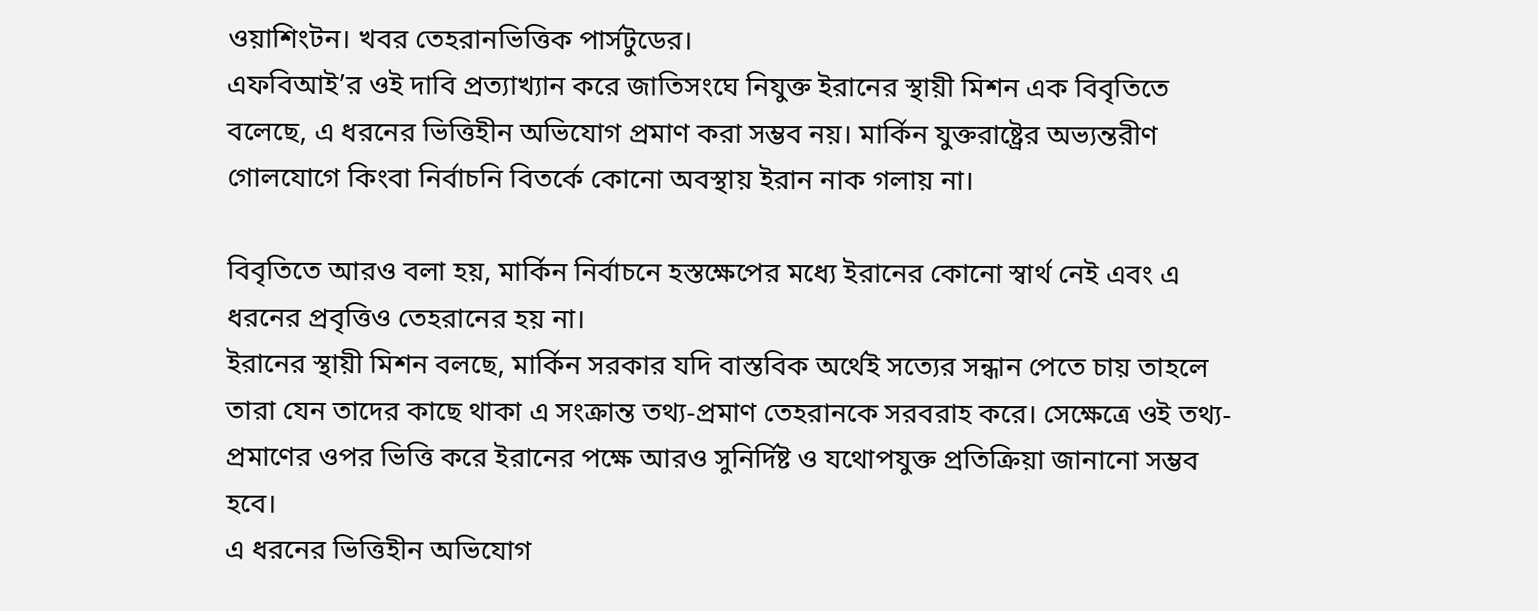ওয়াশিংটন। খবর তেহরানভিত্তিক পার্সটুডের।
এফবিআই’র ওই দাবি প্রত্যাখ্যান করে জাতিসংঘে নিযুক্ত ইরানের স্থায়ী মিশন এক বিবৃতিতে বলেছে, এ ধরনের ভিত্তিহীন অভিযোগ প্রমাণ করা সম্ভব নয়। মার্কিন যুক্তরাষ্ট্রের অভ্যন্তরীণ গোলযোগে কিংবা নির্বাচনি বিতর্কে কোনো অবস্থায় ইরান নাক গলায় না।

বিবৃতিতে আরও বলা হয়, মার্কিন নির্বাচনে হস্তক্ষেপের মধ্যে ইরানের কোনো স্বার্থ নেই এবং এ ধরনের প্রবৃত্তিও তেহরানের হয় না।
ইরানের স্থায়ী মিশন বলছে, মার্কিন সরকার যদি বাস্তবিক অর্থেই সত্যের সন্ধান পেতে চায় তাহলে তারা যেন তাদের কাছে থাকা এ সংক্রান্ত তথ্য-প্রমাণ তেহরানকে সরবরাহ করে। সেক্ষেত্রে ওই তথ্য-প্রমাণের ওপর ভিত্তি করে ইরানের পক্ষে আরও সুনির্দিষ্ট ও যথোপযুক্ত প্রতিক্রিয়া জানানো সম্ভব হবে।
এ ধরনের ভিত্তিহীন অভিযোগ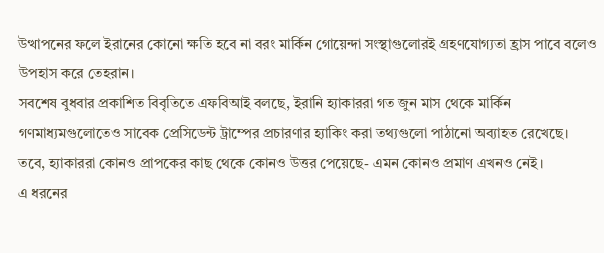উত্থাপনের ফলে ইরানের কোনো ক্ষতি হবে না বরং মার্কিন গোয়েন্দা সংস্থাগুলোরই গ্রহণযোগ্যতা হ্রাস পাবে বলেও উপহাস করে তেহরান।
সবশেষ বুধবার প্রকাশিত বিবৃতিতে এফবিআই বলছে, ইরানি হ্যাকাররা গত জুন মাস থেকে মার্কিন গণমাধ্যমগুলোতেও সাবেক প্রেসিডেন্ট ট্রাম্পের প্রচারণার হ্যাকিং করা তথ্যগুলো পাঠানো অব্যাহত রেখেছে।
তবে, হ্যাকাররা কোনও প্রাপকের কাছ থেকে কোনও উত্তর পেয়েছে- এমন কোনও প্রমাণ এখনও নেই।
এ ধরনের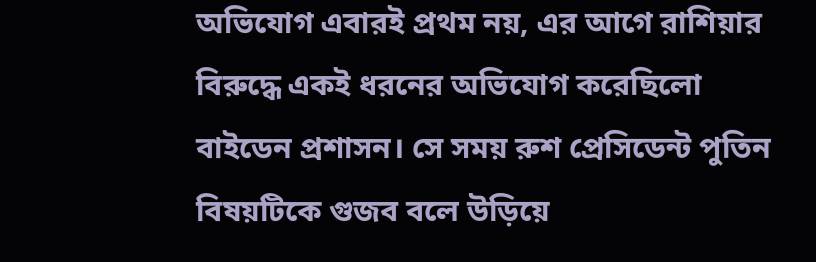অভিযোগ এবারই প্রথম নয়, এর আগে রাশিয়ার বিরুদ্ধে একই ধরনের অভিযোগ করেছিলো বাইডেন প্রশাসন। সে সময় রুশ প্রেসিডেন্ট পুতিন বিষয়টিকে গুজব বলে উড়িয়ে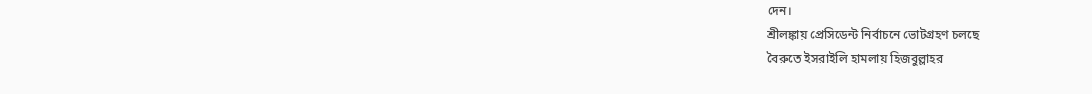দেন।
শ্রীলঙ্কায় প্রেসিডেন্ট নির্বাচনে ভোটগ্রহণ চলছে
বৈরুতে ইসরাইলি হামলায় হিজবুল্লাহর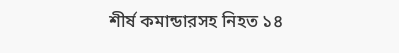শীর্ষ কমান্ডারসহ নিহত ১৪